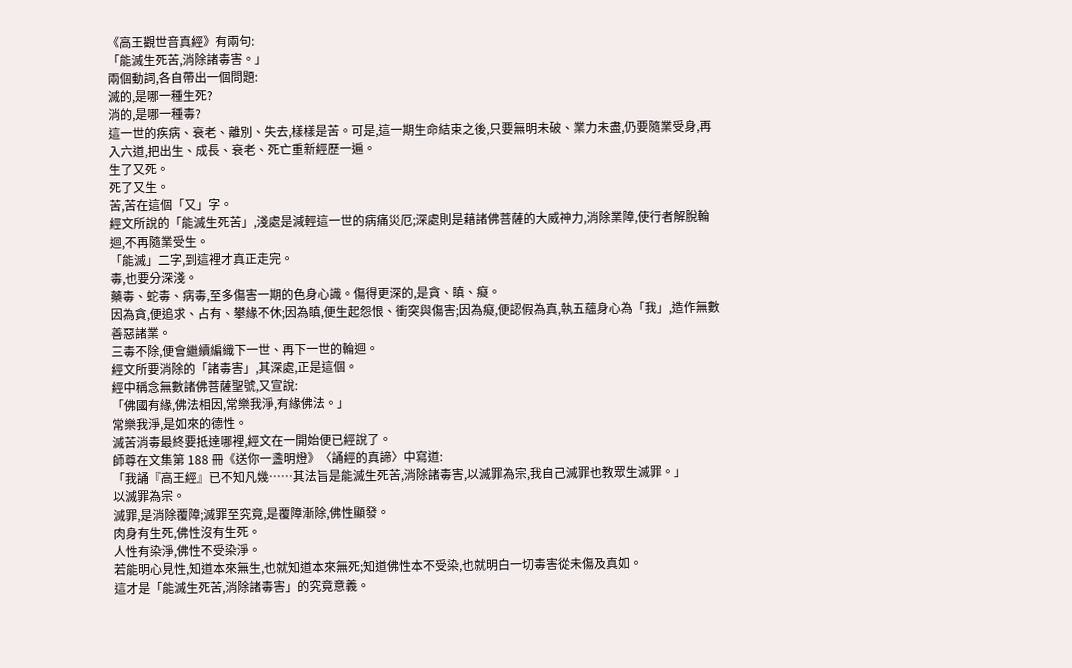《高王觀世音真經》有兩句:
「能滅生死苦,消除諸毒害。」
兩個動詞,各自帶出一個問題:
滅的,是哪一種生死?
消的,是哪一種毒?
這一世的疾病、衰老、離別、失去,樣樣是苦。可是,這一期生命結束之後,只要無明未破、業力未盡,仍要隨業受身,再入六道,把出生、成長、衰老、死亡重新經歷一遍。
生了又死。
死了又生。
苦,苦在這個「又」字。
經文所說的「能滅生死苦」,淺處是減輕這一世的病痛災厄;深處則是藉諸佛菩薩的大威神力,消除業障,使行者解脫輪迴,不再隨業受生。
「能滅」二字,到這裡才真正走完。
毒,也要分深淺。
藥毒、蛇毒、病毒,至多傷害一期的色身心識。傷得更深的,是貪、瞋、癡。
因為貪,便追求、占有、攀緣不休;因為瞋,便生起怨恨、衝突與傷害;因為癡,便認假為真,執五蘊身心為「我」,造作無數善惡諸業。
三毒不除,便會繼續編織下一世、再下一世的輪迴。
經文所要消除的「諸毒害」,其深處,正是這個。
經中稱念無數諸佛菩薩聖號,又宣說:
「佛國有緣,佛法相因,常樂我淨,有緣佛法。」
常樂我淨,是如來的德性。
滅苦消毒最終要抵達哪裡,經文在一開始便已經說了。
師尊在文集第 188 冊《送你一盞明燈》〈誦經的真諦〉中寫道:
「我誦『高王經』已不知凡幾……其法旨是能滅生死苦,消除諸毒害,以滅罪為宗,我自己滅罪也教眾生滅罪。」
以滅罪為宗。
滅罪,是消除覆障;滅罪至究竟,是覆障漸除,佛性顯發。
肉身有生死,佛性沒有生死。
人性有染淨,佛性不受染淨。
若能明心見性,知道本來無生,也就知道本來無死;知道佛性本不受染,也就明白一切毒害從未傷及真如。
這才是「能滅生死苦,消除諸毒害」的究竟意義。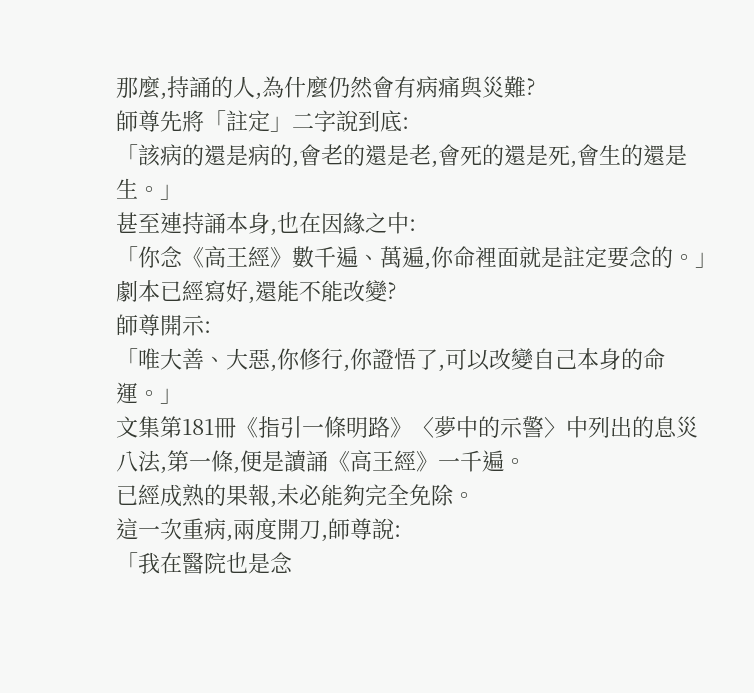那麼,持誦的人,為什麼仍然會有病痛與災難?
師尊先將「註定」二字說到底:
「該病的還是病的,會老的還是老,會死的還是死,會生的還是生。」
甚至連持誦本身,也在因緣之中:
「你念《高王經》數千遍、萬遍,你命裡面就是註定要念的。」
劇本已經寫好,還能不能改變?
師尊開示:
「唯大善、大惡,你修行,你證悟了,可以改變自己本身的命運。」
文集第181冊《指引一條明路》〈夢中的示警〉中列出的息災八法,第一條,便是讀誦《高王經》一千遍。
已經成熟的果報,未必能夠完全免除。
這一次重病,兩度開刀,師尊說:
「我在醫院也是念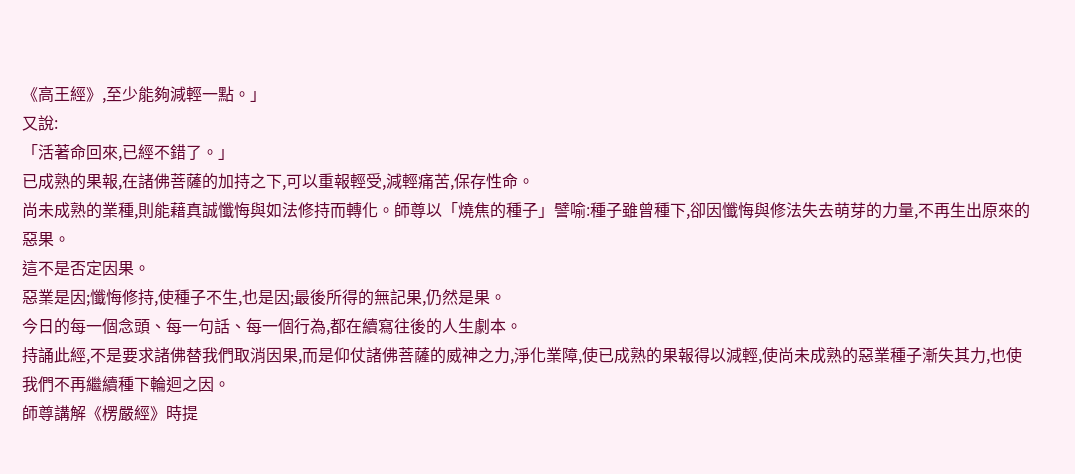《高王經》,至少能夠減輕一點。」
又說:
「活著命回來,已經不錯了。」
已成熟的果報,在諸佛菩薩的加持之下,可以重報輕受,減輕痛苦,保存性命。
尚未成熟的業種,則能藉真誠懺悔與如法修持而轉化。師尊以「燒焦的種子」譬喻:種子雖曾種下,卻因懺悔與修法失去萌芽的力量,不再生出原來的惡果。
這不是否定因果。
惡業是因;懺悔修持,使種子不生,也是因;最後所得的無記果,仍然是果。
今日的每一個念頭、每一句話、每一個行為,都在續寫往後的人生劇本。
持誦此經,不是要求諸佛替我們取消因果,而是仰仗諸佛菩薩的威神之力,淨化業障,使已成熟的果報得以減輕,使尚未成熟的惡業種子漸失其力,也使我們不再繼續種下輪迴之因。
師尊講解《楞嚴經》時提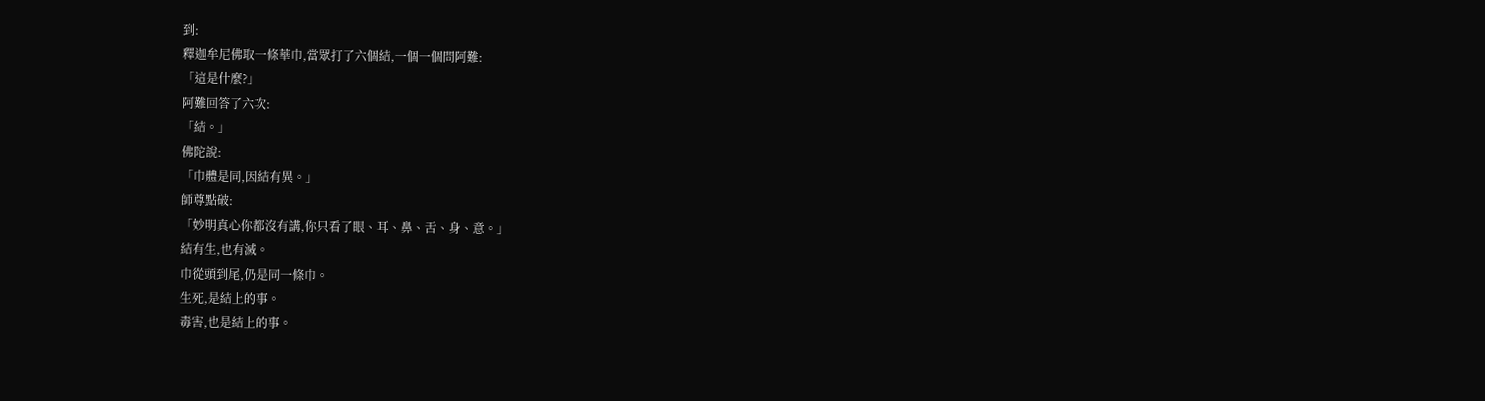到:
釋迦牟尼佛取一條華巾,當眾打了六個結,一個一個問阿難:
「這是什麼?」
阿難回答了六次:
「結。」
佛陀說:
「巾體是同,因結有異。」
師尊點破:
「妙明真心你都沒有講,你只看了眼、耳、鼻、舌、身、意。」
結有生,也有滅。
巾從頭到尾,仍是同一條巾。
生死,是結上的事。
毒害,也是結上的事。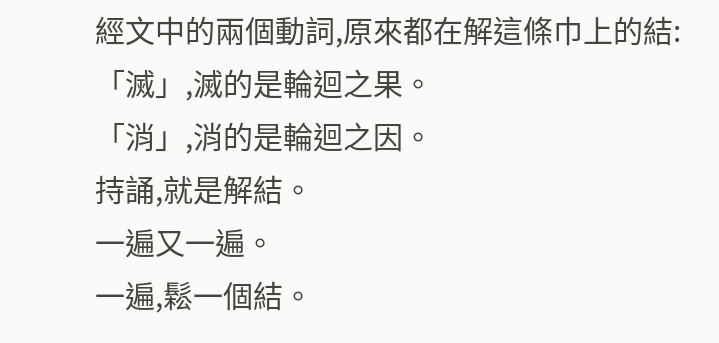經文中的兩個動詞,原來都在解這條巾上的結:
「滅」,滅的是輪迴之果。
「消」,消的是輪迴之因。
持誦,就是解結。
一遍又一遍。
一遍,鬆一個結。